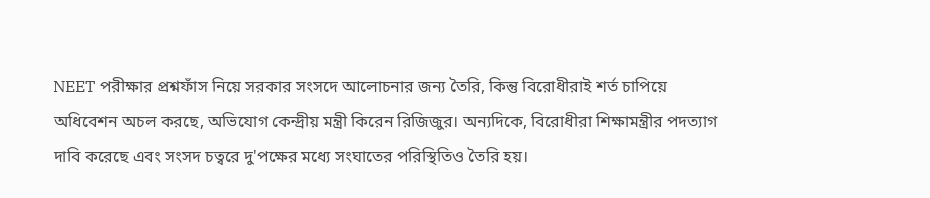NEET পরীক্ষার প্রশ্নফাঁস নিয়ে সরকার সংসদে আলোচনার জন্য তৈরি, কিন্তু বিরোধীরাই শর্ত চাপিয়ে অধিবেশন অচল করছে, অভিযোগ কেন্দ্রীয় মন্ত্রী কিরেন রিজিজুর। অন্যদিকে, বিরোধীরা শিক্ষামন্ত্রীর পদত্যাগ দাবি করেছে এবং সংসদ চত্বরে দু'পক্ষের মধ্যে সংঘাতের পরিস্থিতিও তৈরি হয়।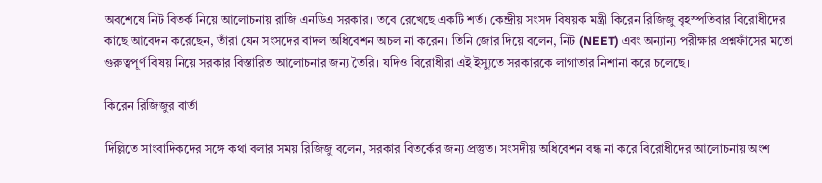অবশেষে নিট বিতর্ক নিয়ে আলোচনায় রাজি এনডিএ সরকার। তবে রেখেছে একটি শর্ত। কেন্দ্রীয় সংসদ বিষয়ক মন্ত্রী কিরেন রিজিজু বৃহস্পতিবার বিরোধীদের কাছে আবেদন করেছেন, তাঁরা যেন সংসদের বাদল অধিবেশন অচল না করেন। তিনি জোর দিয়ে বলেন, নিট (NEET) এবং অন্যান্য পরীক্ষার প্রশ্নফাঁসের মতো গুরুত্বপূর্ণ বিষয় নিয়ে সরকার বিস্তারিত আলোচনার জন্য তৈরি। যদিও বিরোধীরা এই ইস্যুতে সরকারকে লাগাতার নিশানা করে চলেছে।

কিরেন রিজিজুর বার্তা

দিল্লিতে সাংবাদিকদের সঙ্গে কথা বলার সময় রিজিজু বলেন, সরকার বিতর্কের জন্য প্রস্তুত। সংসদীয় অধিবেশন বন্ধ না করে বিরোধীদের আলোচনায় অংশ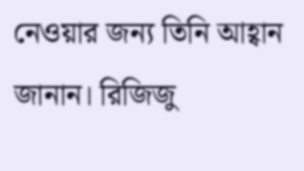নেওয়ার জন্য তিনি আহ্বান জানান। রিজিজু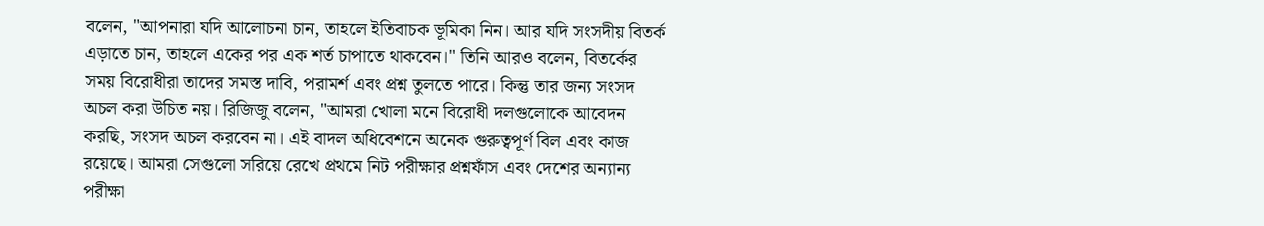বলেন, "আপনারা যদি আলোচনা চান, তাহলে ইতিবাচক ভূমিকা নিন। আর যদি সংসদীয় বিতর্ক এড়াতে চান, তাহলে একের পর এক শর্ত চাপাতে থাকবেন।" তিনি আরও বলেন, বিতর্কের সময় বিরোধীরা তাদের সমস্ত দাবি, পরামর্শ এবং প্রশ্ন তুলতে পারে। কিন্তু তার জন্য সংসদ অচল করা উচিত নয়। রিজিজু বলেন, "আমরা খোলা মনে বিরোধী দলগুলোকে আবেদন করছি, সংসদ অচল করবেন না। এই বাদল অধিবেশনে অনেক গুরুত্বপূর্ণ বিল এবং কাজ রয়েছে। আমরা সেগুলো সরিয়ে রেখে প্রথমে নিট পরীক্ষার প্রশ্নফাঁস এবং দেশের অন্যান্য পরীক্ষা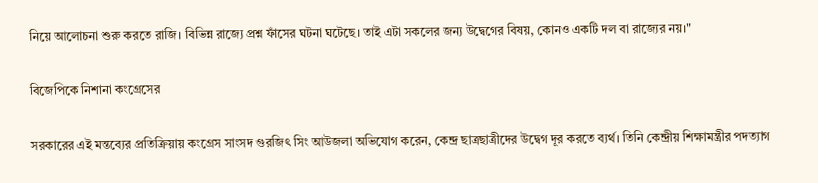নিয়ে আলোচনা শুরু করতে রাজি। বিভিন্ন রাজ্যে প্রশ্ন ফাঁসের ঘটনা ঘটেছে। তাই এটা সকলের জন্য উদ্বেগের বিষয়, কোনও একটি দল বা রাজ্যের নয়।"

বিজেপিকে নিশানা কংগ্রেসের

সরকারের এই মন্তব্যের প্রতিক্রিয়ায় কংগ্রেস সাংসদ গুরজিৎ সিং আউজলা অভিযোগ করেন, কেন্দ্র ছাত্রছাত্রীদের উদ্বেগ দূর করতে ব্যর্থ। তিনি কেন্দ্রীয় শিক্ষামন্ত্রীর পদত্যাগ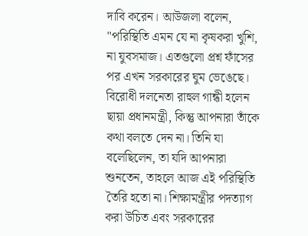দাবি করেন। আউজলা বলেন, "পরিস্থিতি এমন যে না কৃষকরা খুশি, না যুবসমাজ। এতগুলো প্রশ্ন ফাঁসের পর এখন সরকারের ঘুম ভেঙেছে। বিরোধী দলনেতা রাহুল গান্ধী হলেন ছায়া প্রধানমন্ত্রী, কিন্তু আপনারা তাঁকে কথা বলতে দেন না। তিনি যা বলেছিলেন, তা যদি আপনারা শুনতেন, তাহলে আজ এই পরিস্থিতি তৈরি হতো না। শিক্ষামন্ত্রীর পদত্যাগ করা উচিত এবং সরকারের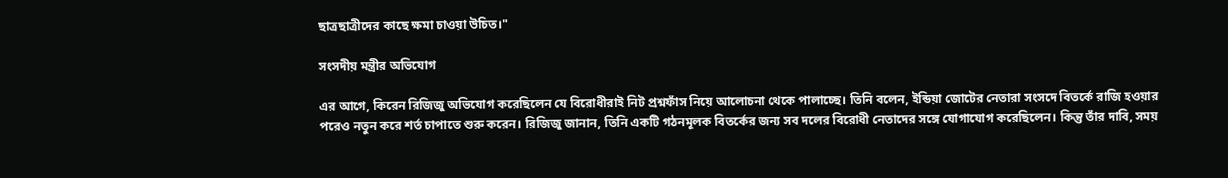ছাত্রছাত্রীদের কাছে ক্ষমা চাওয়া উচিত।"

সংসদীয় মন্ত্রীর অভিযোগ

এর আগে, কিরেন রিজিজু অভিযোগ করেছিলেন যে বিরোধীরাই নিট প্রশ্নফাঁস নিয়ে আলোচনা থেকে পালাচ্ছে। তিনি বলেন, ইন্ডিয়া জোটের নেতারা সংসদে বিতর্কে রাজি হওয়ার পরেও নতুন করে শর্ত চাপাতে শুরু করেন। রিজিজু জানান, তিনি একটি গঠনমূলক বিতর্কের জন্য সব দলের বিরোধী নেতাদের সঙ্গে যোগাযোগ করেছিলেন। কিন্তু তাঁর দাবি, সময়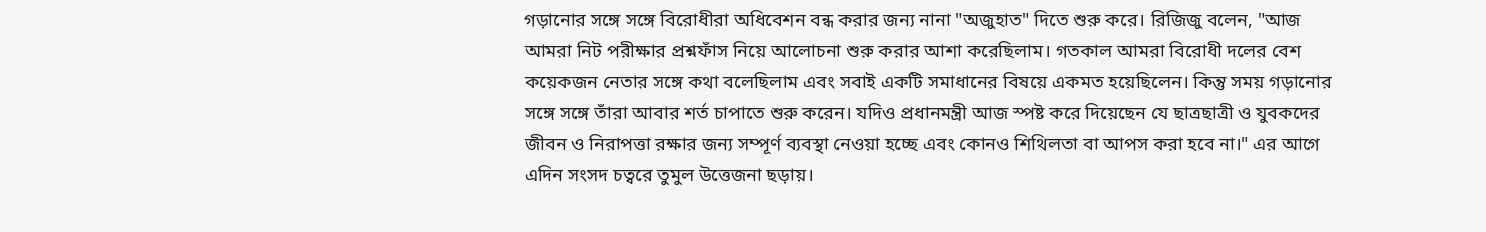গড়ানোর সঙ্গে সঙ্গে বিরোধীরা অধিবেশন বন্ধ করার জন্য নানা "অজুহাত" দিতে শুরু করে। রিজিজু বলেন, "আজ আমরা নিট পরীক্ষার প্রশ্নফাঁস নিয়ে আলোচনা শুরু করার আশা করেছিলাম। গতকাল আমরা বিরোধী দলের বেশ কয়েকজন নেতার সঙ্গে কথা বলেছিলাম এবং সবাই একটি সমাধানের বিষয়ে একমত হয়েছিলেন। কিন্তু সময় গড়ানোর সঙ্গে সঙ্গে তাঁরা আবার শর্ত চাপাতে শুরু করেন। যদিও প্রধানমন্ত্রী আজ স্পষ্ট করে দিয়েছেন যে ছাত্রছাত্রী ও যুবকদের জীবন ও নিরাপত্তা রক্ষার জন্য সম্পূর্ণ ব্যবস্থা নেওয়া হচ্ছে এবং কোনও শিথিলতা বা আপস করা হবে না।" এর আগে এদিন সংসদ চত্বরে তুমুল উত্তেজনা ছড়ায়।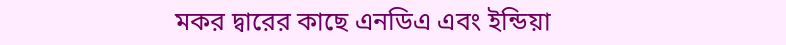মকর দ্বারের কাছে এনডিএ এবং ইন্ডিয়া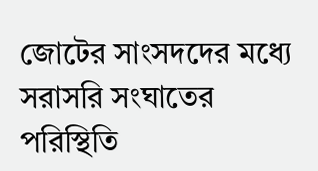জোটের সাংসদদের মধ্যে সরাসরি সংঘাতের পরিস্থিতি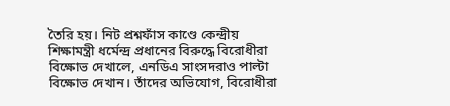তৈরি হয়। নিট প্রশ্নফাঁস কাণ্ডে কেন্দ্রীয় শিক্ষামন্ত্রী ধর্মেন্দ্র প্রধানের বিরুদ্ধে বিরোধীরা বিক্ষোভ দেখালে, এনডিএ সাংসদরাও পাল্টা বিক্ষোভ দেখান। তাঁদের অভিযোগ, বিরোধীরা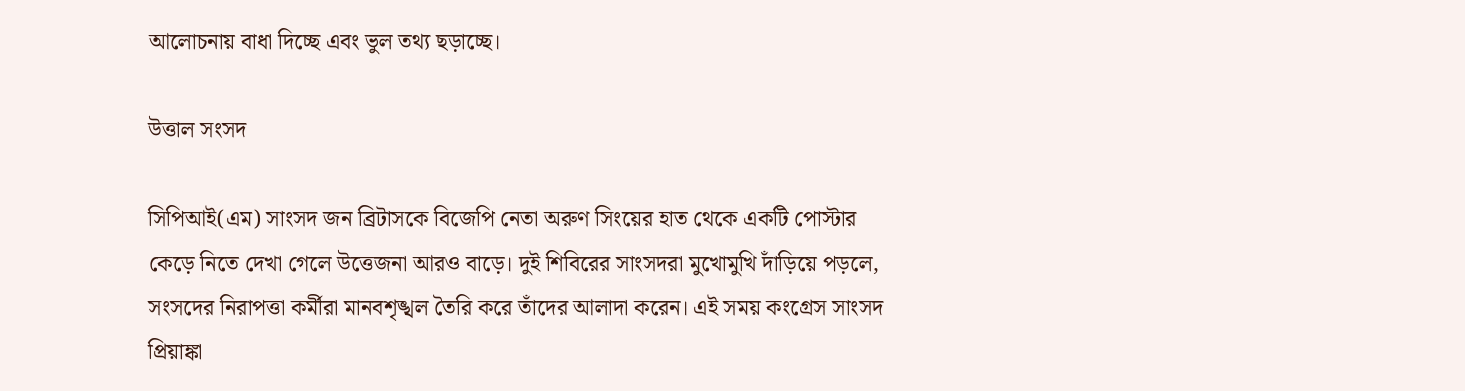আলোচনায় বাধা দিচ্ছে এবং ভুল তথ্য ছড়াচ্ছে।

উত্তাল সংসদ

সিপিআই(এম) সাংসদ জন ব্রিটাসকে বিজেপি নেতা অরুণ সিংয়ের হাত থেকে একটি পোস্টার কেড়ে নিতে দেখা গেলে উত্তেজনা আরও বাড়ে। দুই শিবিরের সাংসদরা মুখোমুখি দাঁড়িয়ে পড়লে, সংসদের নিরাপত্তা কর্মীরা মানবশৃঙ্খল তৈরি করে তাঁদের আলাদা করেন। এই সময় কংগ্রেস সাংসদ প্রিয়াঙ্কা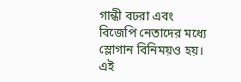গান্ধী বঢরা এবং বিজেপি নেতাদের মধ্যে স্লোগান বিনিময়ও হয়। এই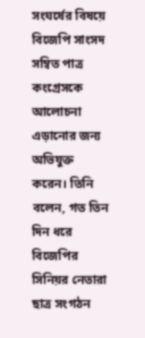সংঘর্ষের বিষয়ে বিজেপি সাংসদ সম্বিত পাত্র কংগ্রেসকে আলোচনা এড়ানোর জন্য অভিযুক্ত করেন। তিনি বলেন, গত তিন দিন ধরে বিজেপির সিনিয়র নেতারা ছাত্র সংগঠন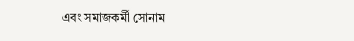এবং সমাজকর্মী সোনাম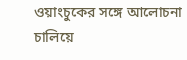ওয়াংচুকের সঙ্গে আলোচনা চালিয়ে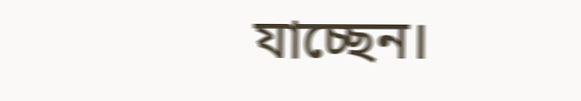যাচ্ছেন।